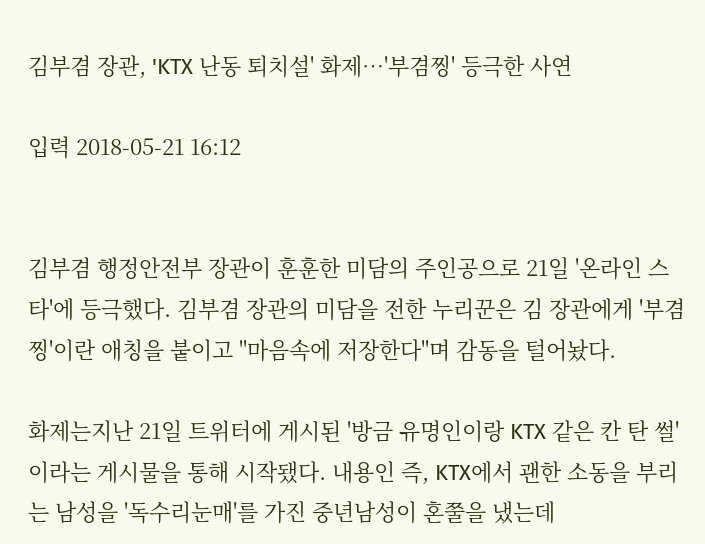김부겸 장관, 'KTX 난동 퇴치설' 화제…'부겸찡' 등극한 사연

입력 2018-05-21 16:12


김부겸 행정안전부 장관이 훈훈한 미담의 주인공으로 21일 '온라인 스타'에 등극했다. 김부겸 장관의 미담을 전한 누리꾼은 김 장관에게 '부겸찡'이란 애칭을 붙이고 "마음속에 저장한다"며 감동을 털어놨다.

화제는지난 21일 트위터에 게시된 '방금 유명인이랑 KTX 같은 칸 탄 썰'이라는 게시물을 통해 시작됐다. 내용인 즉, KTX에서 괜한 소동을 부리는 남성을 '독수리눈매'를 가진 중년남성이 혼쭐을 냈는데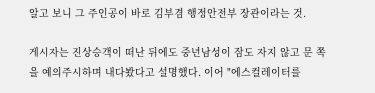알고 보니 그 주인공이 바로 김부겸 행정안전부 장관이라는 것.

게시자는 진상승객이 떠난 뒤에도 중년남성이 잠도 자지 않고 문 쪽을 예의주시하며 내다봤다고 설명했다. 이어 "에스컬레이터를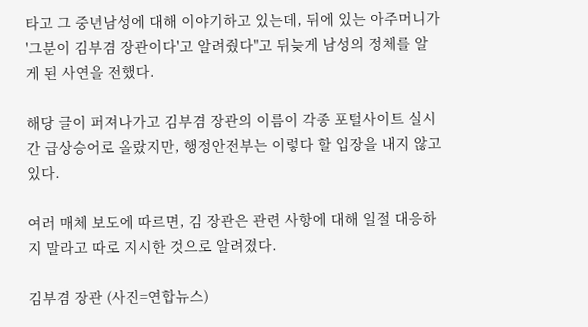타고 그 중년남성에 대해 이야기하고 있는데, 뒤에 있는 아주머니가 '그분이 김부겸 장관이다'고 알려줬다"고 뒤늦게 남성의 정체를 알게 된 사연을 전했다.

해당 글이 퍼져나가고 김부겸 장관의 이름이 각종 포털사이트 실시간 급상승어로 올랐지만, 행정안전부는 이렇다 할 입장을 내지 않고 있다.

여러 매체 보도에 따르면, 김 장관은 관련 사항에 대해 일절 대응하지 말라고 따로 지시한 것으로 알려졌다.

김부겸 장관 (사진=연합뉴스)